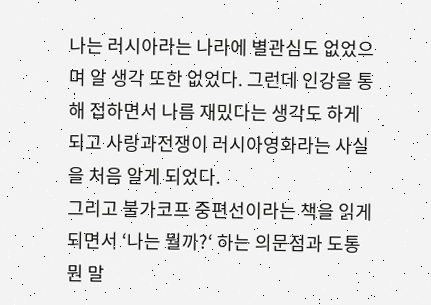나는 러시아라는 나라에 별관심도 없었으며 알 생각 또한 없었다. 그런데 인강을 통해 접하면서 나름 재밌다는 생각도 하게 되고 사랑과전쟁이 러시아영화라는 사실을 처음 알게 되었다.
그리고 불가코프 중편선이라는 책을 읽게되면서 ‘나는 뭘까?‘ 하는 의문점과 도통 뭔 말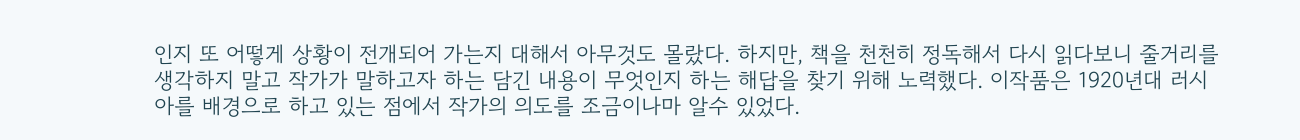인지 또 어떻게 상황이 전개되어 가는지 대해서 아무것도 몰랐다. 하지만, 책을 천천히 정독해서 다시 읽다보니 줄거리를 생각하지 말고 작가가 말하고자 하는 담긴 내용이 무엇인지 하는 해답을 찾기 위해 노력했다. 이작품은 1920년대 러시아를 배경으로 하고 있는 점에서 작가의 의도를 조금이나마 알수 있었다.